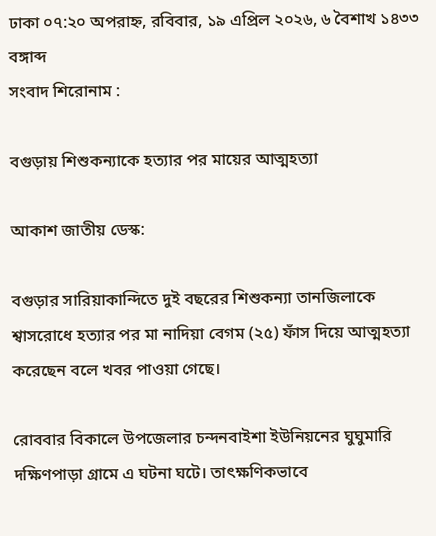ঢাকা ০৭:২০ অপরাহ্ন, রবিবার, ১৯ এপ্রিল ২০২৬, ৬ বৈশাখ ১৪৩৩ বঙ্গাব্দ
সংবাদ শিরোনাম :

বগুড়ায় শিশুকন্যাকে হত্যার পর মায়ের আত্মহত্যা

আকাশ জাতীয় ডেস্ক:

বগুড়ার সারিয়াকান্দিতে দুই বছরের শিশুকন্যা তানজিলাকে শ্বাসরোধে হত্যার পর মা নাদিয়া বেগম (২৫) ফাঁস দিয়ে আত্মহত্যা করেছেন বলে খবর পাওয়া গেছে।

রোববার বিকালে উপজেলার চন্দনবাইশা ইউনিয়নের ঘুঘুমারি দক্ষিণপাড়া গ্রামে এ ঘটনা ঘটে। তাৎক্ষণিকভাবে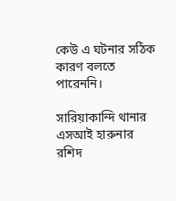কেউ এ ঘটনার সঠিক কারণ বলতে পারেননি।

সারিয়াকান্দি থানার এসআই হারুনার রশিদ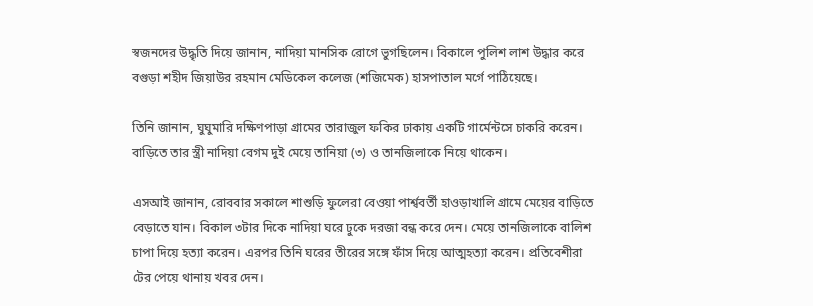স্বজনদের উদ্ধৃতি দিয়ে জানান, নাদিয়া মানসিক রোগে ভুগছিলেন। বিকালে পুলিশ লাশ উদ্ধার করে বগুড়া শহীদ জিয়াউর রহমান মেডিকেল কলেজ (শজিমেক) হাসপাতাল মর্গে পাঠিয়েছে।

তিনি জানান, ঘুঘুমারি দক্ষিণপাড়া গ্রামের তারাজুল ফকির ঢাকায় একটি গার্মেন্টসে চাকরি করেন। বাড়িতে তার স্ত্রী নাদিয়া বেগম দুই মেয়ে তানিয়া (৩) ও তানজিলাকে নিয়ে থাকেন।

এসআই জানান, রোববার সকালে শাশুড়ি ফুলেরা বেওয়া পার্শ্ববর্তী হাওড়াখালি গ্রামে মেয়ের বাড়িতে বেড়াতে যান। বিকাল ৩টার দিকে নাদিয়া ঘরে ঢুকে দরজা বন্ধ করে দেন। মেয়ে তানজিলাকে বালিশ চাপা দিয়ে হত্যা করেন। এরপর তিনি ঘরের তীরের সঙ্গে ফাঁস দিয়ে আত্মহত্যা করেন। প্রতিবেশীরা টের পেয়ে থানায় খবর দেন।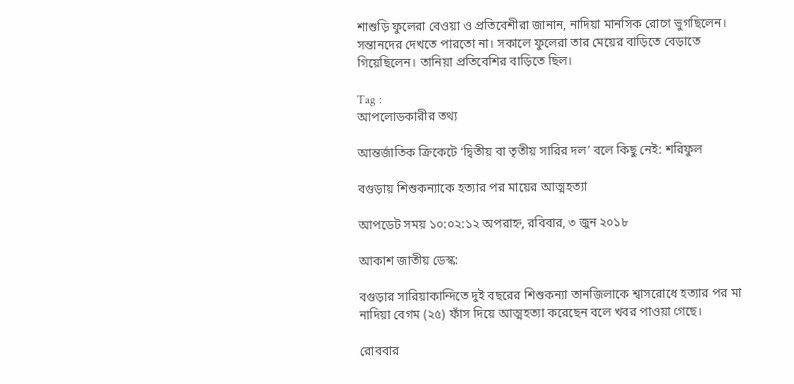শাশুড়ি ফুলেরা বেওয়া ও প্রতিবেশীরা জানান, নাদিয়া মানসিক রোগে ভুগছিলেন। সন্তানদের দেখতে পারতো না। সকালে ফুলেরা তার মেয়ের বাড়িতে বেড়াতে গিয়েছিলেন। তানিয়া প্রতিবেশির বাড়িতে ছিল।

Tag :
আপলোডকারীর তথ্য

আন্তর্জাতিক ক্রিকেটে ‘দ্বিতীয় বা তৃতীয় সারির দল’ বলে কিছু নেই: শরিফুল

বগুড়ায় শিশুকন্যাকে হত্যার পর মায়ের আত্মহত্যা

আপডেট সময় ১০:০২:১২ অপরাহ্ন, রবিবার, ৩ জুন ২০১৮

আকাশ জাতীয় ডেস্ক:

বগুড়ার সারিয়াকান্দিতে দুই বছরের শিশুকন্যা তানজিলাকে শ্বাসরোধে হত্যার পর মা নাদিয়া বেগম (২৫) ফাঁস দিয়ে আত্মহত্যা করেছেন বলে খবর পাওয়া গেছে।

রোববার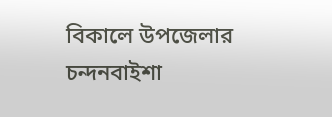বিকালে উপজেলার চন্দনবাইশা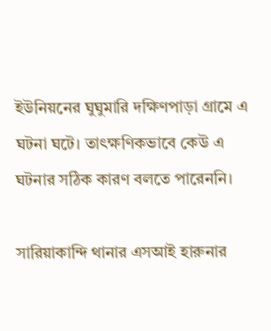ইউনিয়নের ঘুঘুমারি দক্ষিণপাড়া গ্রামে এ ঘটনা ঘটে। তাৎক্ষণিকভাবে কেউ এ ঘটনার সঠিক কারণ বলতে পারেননি।

সারিয়াকান্দি থানার এসআই হারুনার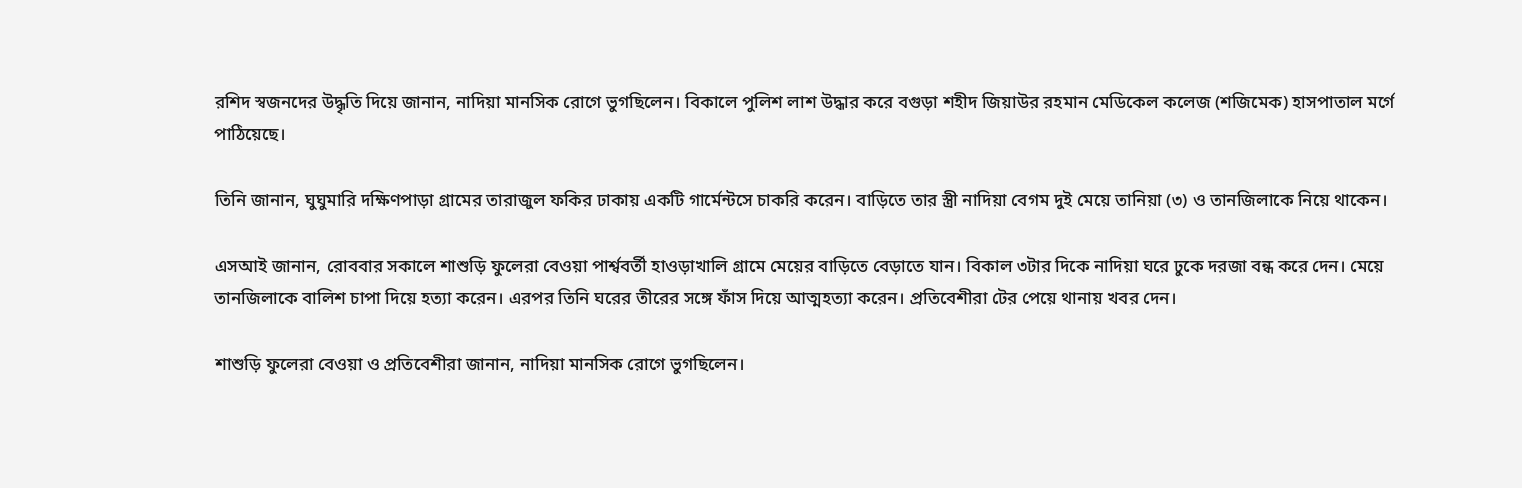রশিদ স্বজনদের উদ্ধৃতি দিয়ে জানান, নাদিয়া মানসিক রোগে ভুগছিলেন। বিকালে পুলিশ লাশ উদ্ধার করে বগুড়া শহীদ জিয়াউর রহমান মেডিকেল কলেজ (শজিমেক) হাসপাতাল মর্গে পাঠিয়েছে।

তিনি জানান, ঘুঘুমারি দক্ষিণপাড়া গ্রামের তারাজুল ফকির ঢাকায় একটি গার্মেন্টসে চাকরি করেন। বাড়িতে তার স্ত্রী নাদিয়া বেগম দুই মেয়ে তানিয়া (৩) ও তানজিলাকে নিয়ে থাকেন।

এসআই জানান, রোববার সকালে শাশুড়ি ফুলেরা বেওয়া পার্শ্ববর্তী হাওড়াখালি গ্রামে মেয়ের বাড়িতে বেড়াতে যান। বিকাল ৩টার দিকে নাদিয়া ঘরে ঢুকে দরজা বন্ধ করে দেন। মেয়ে তানজিলাকে বালিশ চাপা দিয়ে হত্যা করেন। এরপর তিনি ঘরের তীরের সঙ্গে ফাঁস দিয়ে আত্মহত্যা করেন। প্রতিবেশীরা টের পেয়ে থানায় খবর দেন।

শাশুড়ি ফুলেরা বেওয়া ও প্রতিবেশীরা জানান, নাদিয়া মানসিক রোগে ভুগছিলেন।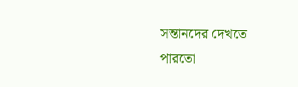সন্তানদের দেখতে পারতো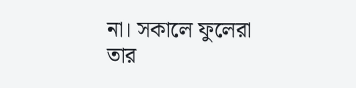না। সকালে ফুলেরা তার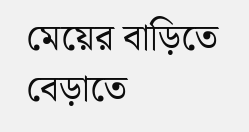মেয়ের বাড়িতে বেড়াতে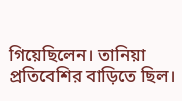গিয়েছিলেন। তানিয়া প্রতিবেশির বাড়িতে ছিল।